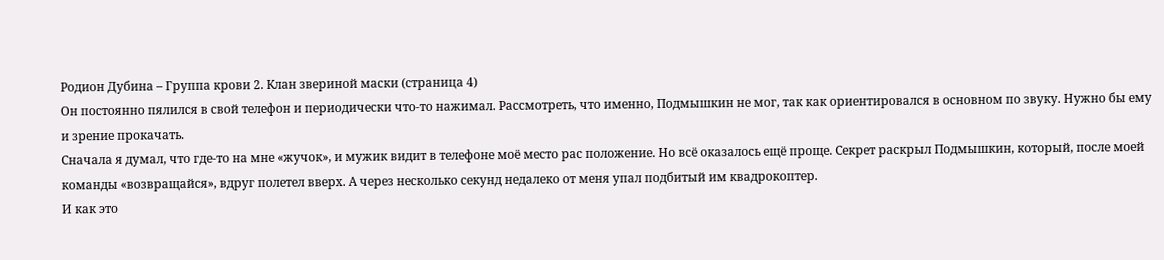Родион Дубина – Группа крови 2. Клан звериной маски (страница 4)
Он постоянно пялился в свой телефон и периодически что-то нажимал. Рассмотреть, что именно, Подмышкин не мог, так как ориентировался в основном по звуку. Нужно бы ему и зрение прокачать.
Сначала я думал, что где-то на мне «жучок», и мужик видит в телефоне моё место рас положение. Но всё оказалось ещё проще. Секрет раскрыл Подмышкин, который, после моей команды «возвращайся», вдруг полетел вверх. А через несколько секунд недалеко от меня упал подбитый им квадрокоптер.
И как это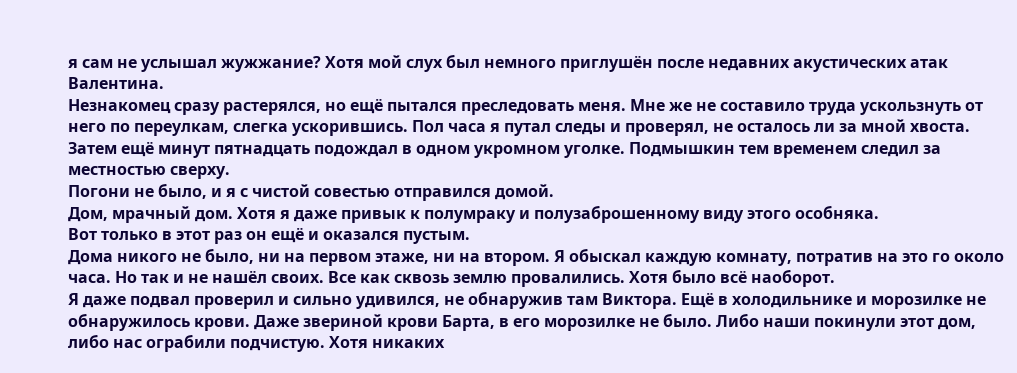я сам не услышал жужжание? Хотя мой слух был немного приглушён после недавних акустических атак Валентина.
Незнакомец сразу растерялся, но ещё пытался преследовать меня. Мне же не составило труда ускользнуть от него по переулкам, слегка ускорившись. Пол часа я путал следы и проверял, не осталось ли за мной хвоста. Затем ещё минут пятнадцать подождал в одном укромном уголке. Подмышкин тем временем следил за местностью сверху.
Погони не было, и я с чистой совестью отправился домой.
Дом, мрачный дом. Хотя я даже привык к полумраку и полузаброшенному виду этого особняка.
Вот только в этот раз он ещё и оказался пустым.
Дома никого не было, ни на первом этаже, ни на втором. Я обыскал каждую комнату, потратив на это го около часа. Но так и не нашёл своих. Все как сквозь землю провалились. Хотя было всё наоборот.
Я даже подвал проверил и сильно удивился, не обнаружив там Виктора. Ещё в холодильнике и морозилке не обнаружилось крови. Даже звериной крови Барта, в его морозилке не было. Либо наши покинули этот дом, либо нас ограбили подчистую. Хотя никаких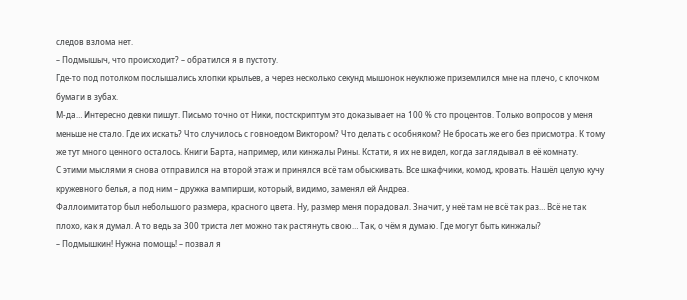следов взлома нет.
– Подмышыч, что происходит? – обратился я в пустоту.
Где-то под потолком послышались хлопки крыльев, а через несколько секунд мышонок неуклюже приземлился мне на плечо, с клочком бумаги в зубах.
М-да… Интересно девки пишут. Письмо точно от Ники, постскриптум это доказывает на 100 % сто процентов. Только вопросов у меня меньше не стало. Где их искать? Что случилось с говноедом Виктором? Что делать с особняком? Не бросать же его без присмотра. К тому же тут много ценного осталось. Книги Барта, например, или кинжалы Рины. Кстати, я их не видел, когда заглядывал в её комнату.
С этими мыслями я снова отправился на второй этаж и принялся всё там обыскивать. Все шкафчики, комод, кровать. Нашёл целую кучу кружевного белья, а под ним – дружка вампирши, который, видимо, заменял ей Андреа.
Фаллоимитатор был небольшого размера, красного цвета. Ну, размер меня порадовал. Значит, у неё там не всё так раз… Всё не так плохо, как я думал. А то ведь за 300 триста лет можно так растянуть свою… Так, о чём я думаю. Где могут быть кинжалы?
– Подмышкин! Нужна помощь! – позвал я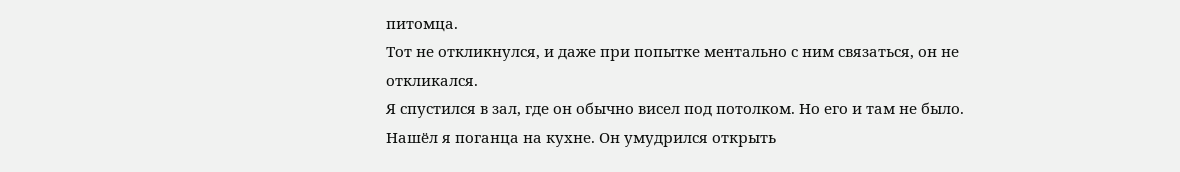питомца.
Тот не откликнулся, и даже при попытке ментально с ним связаться, он не откликался.
Я спустился в зал, где он обычно висел под потолком. Но его и там не было.
Нашёл я поганца на кухне. Он умудрился открыть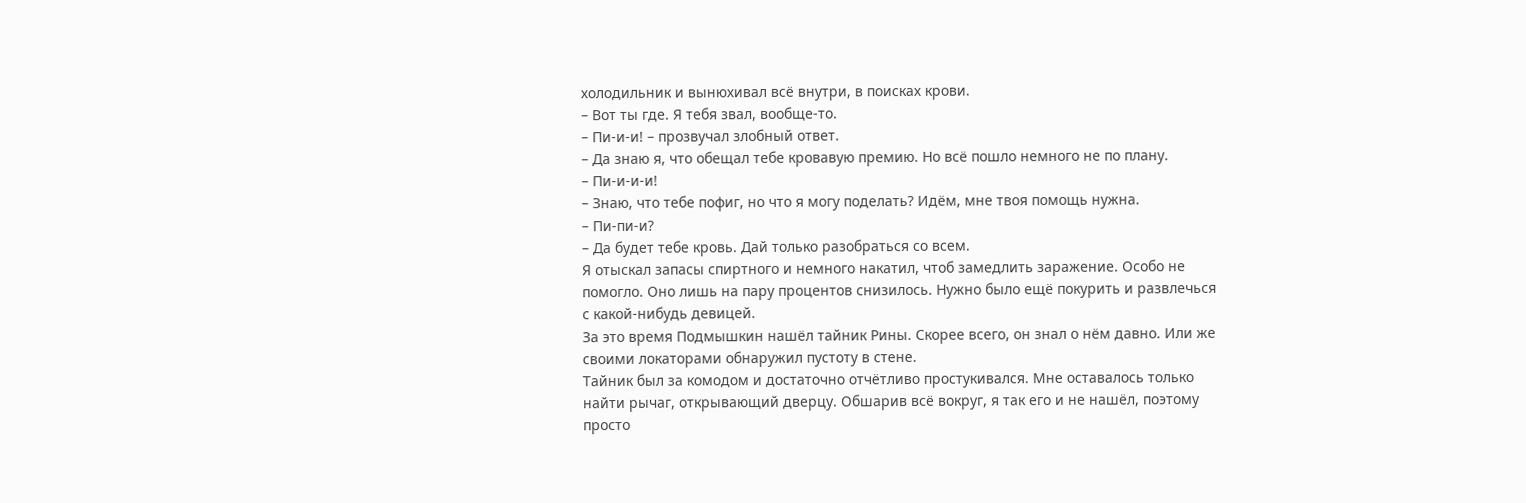холодильник и вынюхивал всё внутри, в поисках крови.
– Вот ты где. Я тебя звал, вообще-то.
– Пи-и-и! – прозвучал злобный ответ.
– Да знаю я, что обещал тебе кровавую премию. Но всё пошло немного не по плану.
– Пи-и-и-и!
– Знаю, что тебе пофиг, но что я могу поделать? Идём, мне твоя помощь нужна.
– Пи-пи-и?
– Да будет тебе кровь. Дай только разобраться со всем.
Я отыскал запасы спиртного и немного накатил, чтоб замедлить заражение. Особо не помогло. Оно лишь на пару процентов снизилось. Нужно было ещё покурить и развлечься с какой-нибудь девицей.
За это время Подмышкин нашёл тайник Рины. Скорее всего, он знал о нём давно. Или же своими локаторами обнаружил пустоту в стене.
Тайник был за комодом и достаточно отчётливо простукивался. Мне оставалось только найти рычаг, открывающий дверцу. Обшарив всё вокруг, я так его и не нашёл, поэтому просто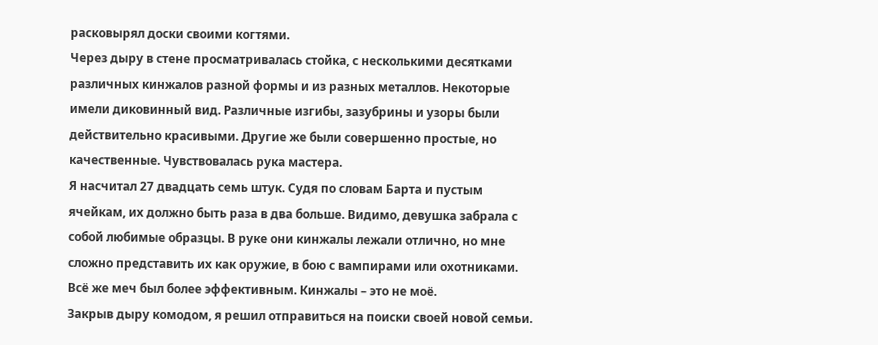расковырял доски своими когтями.
Через дыру в стене просматривалась стойка, с несколькими десятками различных кинжалов разной формы и из разных металлов. Некоторые имели диковинный вид. Различные изгибы, зазубрины и узоры были действительно красивыми. Другие же были совершенно простые, но качественные. Чувствовалась рука мастера.
Я насчитал 27 двадцать семь штук. Судя по словам Барта и пустым ячейкам, их должно быть раза в два больше. Видимо, девушка забрала с собой любимые образцы. В руке они кинжалы лежали отлично, но мне сложно представить их как оружие, в бою с вампирами или охотниками. Всё же меч был более эффективным. Кинжалы – это не моё.
Закрыв дыру комодом, я решил отправиться на поиски своей новой семьи.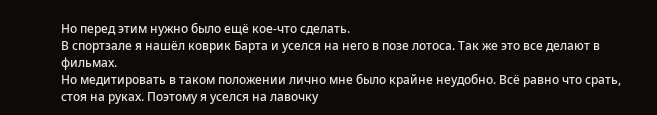Но перед этим нужно было ещё кое-что сделать.
В спортзале я нашёл коврик Барта и уселся на него в позе лотоса. Так же это все делают в фильмах.
Но медитировать в таком положении лично мне было крайне неудобно. Всё равно что срать, стоя на руках. Поэтому я уселся на лавочку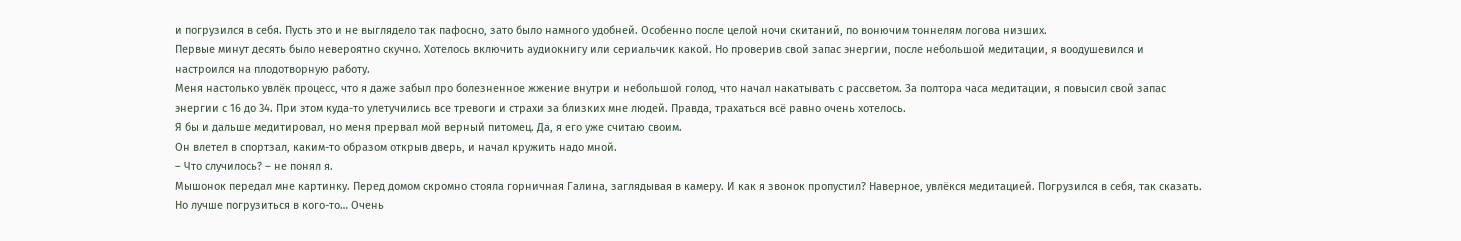и погрузился в себя. Пусть это и не выглядело так пафосно, зато было намного удобней. Особенно после целой ночи скитаний, по вонючим тоннелям логова низших.
Первые минут десять было невероятно скучно. Хотелось включить аудиокнигу или сериальчик какой. Но проверив свой запас энергии, после небольшой медитации, я воодушевился и настроился на плодотворную работу.
Меня настолько увлёк процесс, что я даже забыл про болезненное жжение внутри и небольшой голод, что начал накатывать с рассветом. За полтора часа медитации, я повысил свой запас энергии с 16 до 34. При этом куда-то улетучились все тревоги и страхи за близких мне людей. Правда, трахаться всё равно очень хотелось.
Я бы и дальше медитировал, но меня прервал мой верный питомец. Да, я его уже считаю своим.
Он влетел в спортзал, каким-то образом открыв дверь, и начал кружить надо мной.
– Что случилось? – не понял я.
Мышонок передал мне картинку. Перед домом скромно стояла горничная Галина, заглядывая в камеру. И как я звонок пропустил? Наверное, увлёкся медитацией. Погрузился в себя, так сказать. Но лучше погрузиться в кого-то… Очень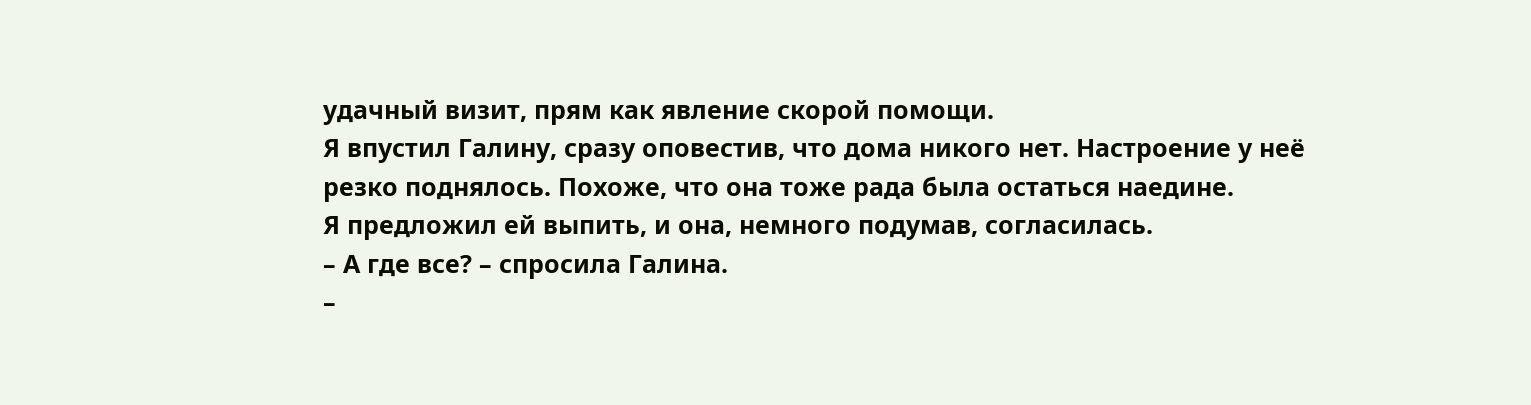удачный визит, прям как явление скорой помощи.
Я впустил Галину, сразу оповестив, что дома никого нет. Настроение у неё резко поднялось. Похоже, что она тоже рада была остаться наедине.
Я предложил ей выпить, и она, немного подумав, согласилась.
– А где все? – спросила Галина.
–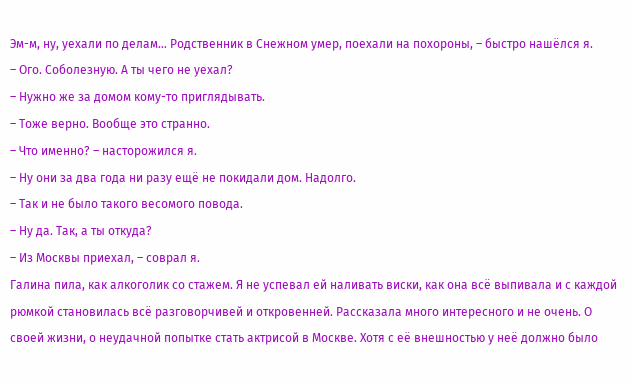Эм-м, ну, уехали по делам… Родственник в Снежном умер, поехали на похороны, – быстро нашёлся я.
– Ого. Соболезную. А ты чего не уехал?
– Нужно же за домом кому-то приглядывать.
– Тоже верно. Вообще это странно.
– Что именно? – насторожился я.
– Ну они за два года ни разу ещё не покидали дом. Надолго.
– Так и не было такого весомого повода.
– Ну да. Так, а ты откуда?
– Из Москвы приехал, – соврал я.
Галина пила, как алкоголик со стажем. Я не успевал ей наливать виски, как она всё выпивала и с каждой рюмкой становилась всё разговорчивей и откровенней. Рассказала много интересного и не очень. О своей жизни, о неудачной попытке стать актрисой в Москве. Хотя с её внешностью у неё должно было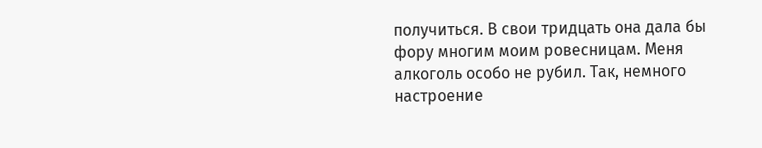получиться. В свои тридцать она дала бы фору многим моим ровесницам. Меня алкоголь особо не рубил. Так, немного настроение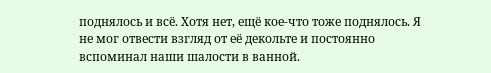поднялось и всё. Хотя нет, ещё кое-что тоже поднялось. Я не мог отвести взгляд от её декольте и постоянно вспоминал наши шалости в ванной.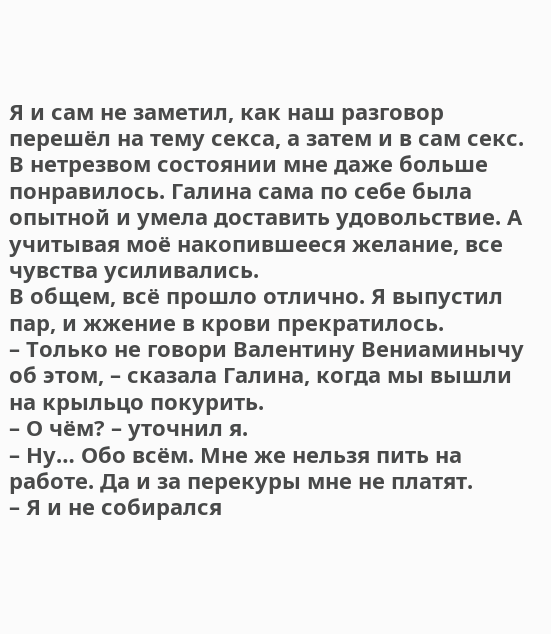Я и сам не заметил, как наш разговор перешёл на тему секса, а затем и в сам секс.
В нетрезвом состоянии мне даже больше понравилось. Галина сама по себе была опытной и умела доставить удовольствие. А учитывая моё накопившееся желание, все чувства усиливались.
В общем, всё прошло отлично. Я выпустил пар, и жжение в крови прекратилось.
– Только не говори Валентину Вениаминычу об этом, – сказала Галина, когда мы вышли на крыльцо покурить.
– О чём? – уточнил я.
– Ну… Обо всём. Мне же нельзя пить на работе. Да и за перекуры мне не платят.
– Я и не собирался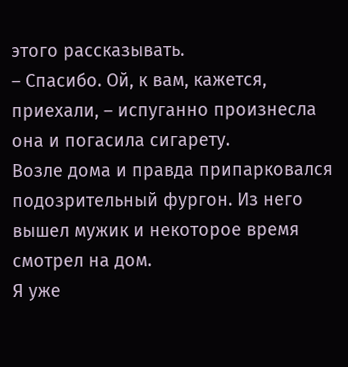этого рассказывать.
– Спасибо. Ой, к вам, кажется, приехали, – испуганно произнесла она и погасила сигарету.
Возле дома и правда припарковался подозрительный фургон. Из него вышел мужик и некоторое время смотрел на дом.
Я уже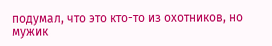подумал, что это кто-то из охотников, но мужик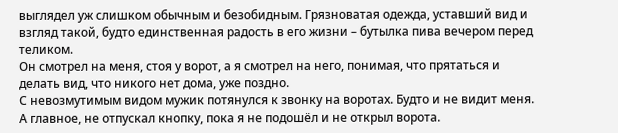выглядел уж слишком обычным и безобидным. Грязноватая одежда, уставший вид и взгляд такой, будто единственная радость в его жизни – бутылка пива вечером перед теликом.
Он смотрел на меня, стоя у ворот, а я смотрел на него, понимая, что прятаться и делать вид, что никого нет дома, уже поздно.
С невозмутимым видом мужик потянулся к звонку на воротах. Будто и не видит меня. А главное, не отпускал кнопку, пока я не подошёл и не открыл ворота.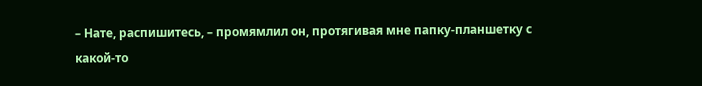– Нате, распишитесь, – промямлил он, протягивая мне папку-планшетку с какой-то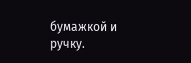бумажкой и ручку.